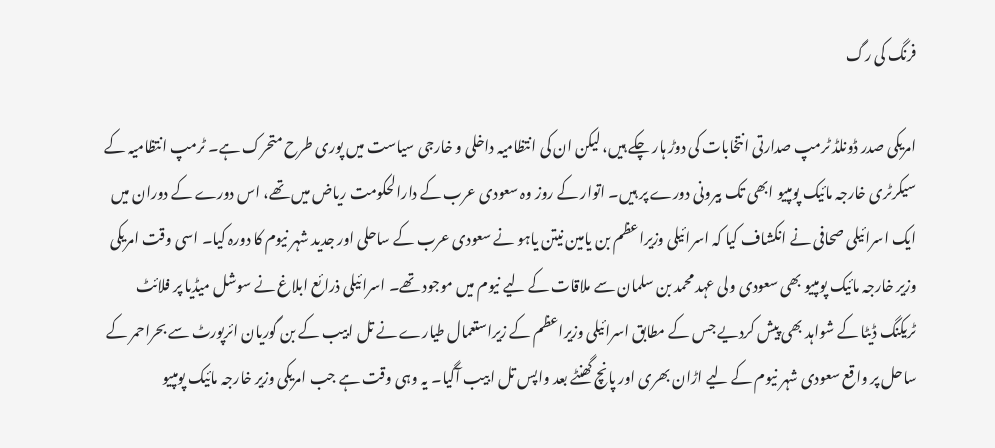فرنگ کی رگ

امریکی صدر ڈونلڈ ٹرمپ صدارتی انتخابات کی دوڑ ہار چکے ہیں، لیکن ان کی انتظامیہ داخلی و خارجی سیاست میں پوری طرح متحرک ہے۔ ٹرمپ انتظامیہ کے سیکرٹری خارجہ مائیک پومپیو ابھی تک بیرونی دورے پر ہیں۔ اتوار کے روز وہ سعودی عرب کے دارالحکومت ریاض میں تھے، اس دورے کے دوران میں ایک اسرائیلی صحافی نے انکشاف کیا کہ اسرائیلی وزیراعظم بن یامین نیتن یاہو نے سعودی عرب کے ساحلی اور جدید شہر نیوم کا دورہ کیا۔ اسی وقت امریکی وزیر خارجہ مائیک پومپیو بھی سعودی ولی عہد محمد بن سلمان سے ملاقات کے لیے نیوم میں موجود تھے۔ اسرائیلی ذرائع ابلاغ نے سوشل میڈیا پر فلائٹ ٹریکنگ ڈیٹا کے شواہد بھی پیش کردیے جس کے مطابق اسرائیلی وزیراعظم کے زیراستعمال طیارے نے تل ابیب کے بن گوریان ائرپورٹ سے بحراحمر کے ساحل پر واقع سعودی شہر نیوم کے لیے اڑان بھری اور پانچ گھنٹے بعد واپس تل ابیب آگیا۔ یہ وہی وقت ہے جب امریکی وزیر خارجہ مائیک پومپیو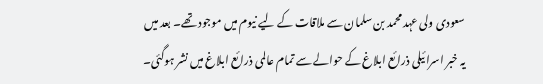سعودی ولی عہد محمد بن سلمان سے ملاقات کے لیے نیوم میں موجود تھے۔ بعد میں یہ خبر اسرائیلی ذرائع ابلاغ کے حوالے سے تمام عالمی ذرائع ابلاغ میں نشر ہوگئی۔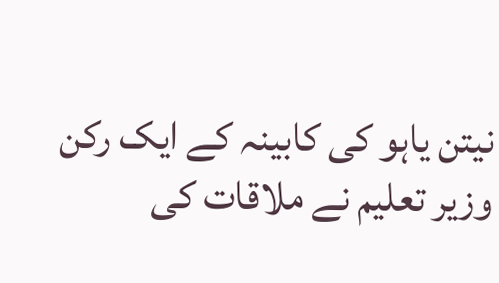نیتن یاہو کی کابینہ کے ایک رکن وزیر تعلیم نے ملاقات کی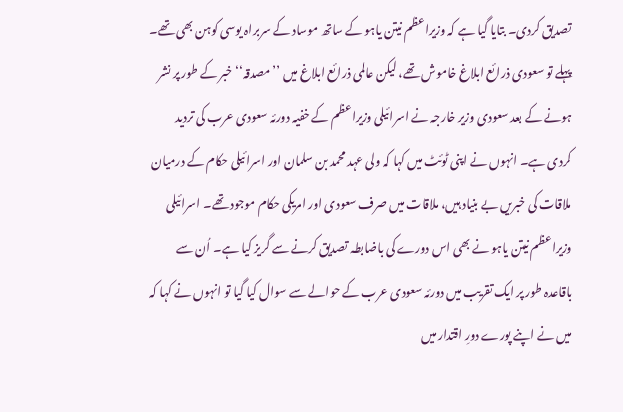تصدیق کردی۔ بتایا گیا ہے کہ وزیراعظم نیتن یاہو کے ساتھ موساد کے سربراہ یوسی کوہن بھی تھے۔ پہلے تو سعودی ذرائع ابلاغ خاموش تھے، لیکن عالمی ذرائع ابلاغ میں ’’مصدقہ‘‘ خبر کے طور پر نشر ہونے کے بعد سعودی وزیر خارجہ نے اسرائیلی وزیراعظم کے خفیہ دورئہ سعودی عرب کی تردید کردی ہے۔ انہوں نے اپنی ٹوئٹ میں کہا کہ ولی عہد محمد بن سلمان اور اسرائیلی حکام کے درمیان ملاقات کی خبریں بے بنیاد ہیں، ملاقات میں صرف سعودی اور امریکی حکام موجود تھے۔ اسرائیلی وزیراعظم نیتن یاہو نے بھی اس دورے کی باضابطہ تصدیق کرنے سے گریز کیا ہے۔ اُن سے باقاعدہ طور پر ایک تقریب میں دورئہ سعودی عرب کے حوالے سے سوال کیا گیا تو انہوں نے کہا کہ میں نے اپنے پورے دورِ اقتدار میں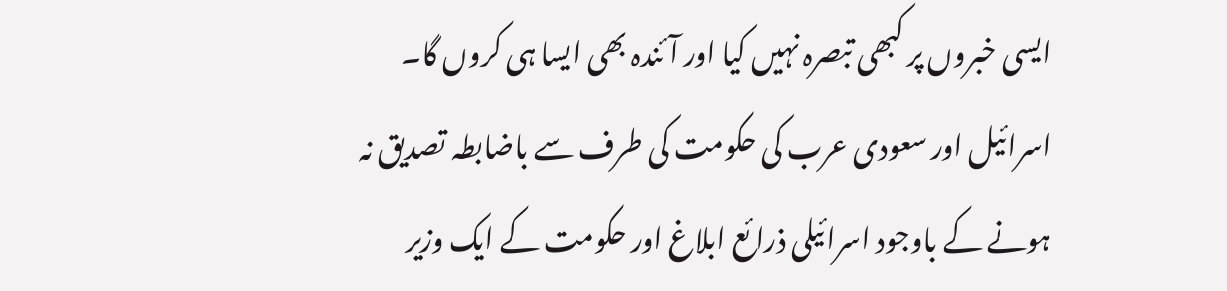ایسی خبروں پر کبھی تبصرہ نہیں کیا اور آئندہ بھی ایسا ہی کروں گا۔
اسرائیل اور سعودی عرب کی حکومت کی طرف سے باضابطہ تصدیق نہ ہونے کے باوجود اسرائیلی ذرائع ابلاغ اور حکومت کے ایک وزیر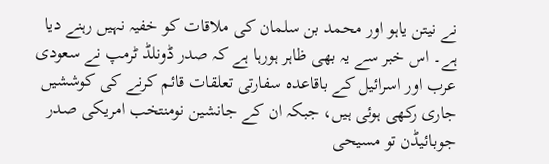نے نیتن یاہو اور محمد بن سلمان کی ملاقات کو خفیہ نہیں رہنے دیا ہے۔ اس خبر سے یہ بھی ظاہر ہورہا ہے کہ صدر ڈونلڈ ٹرمپ نے سعودی عرب اور اسرائیل کے باقاعدہ سفارتی تعلقات قائم کرنے کی کوششیں جاری رکھی ہوئی ہیں، جبکہ ان کے جانشین نومنتخب امریکی صدر جوبائیڈن تو مسیحی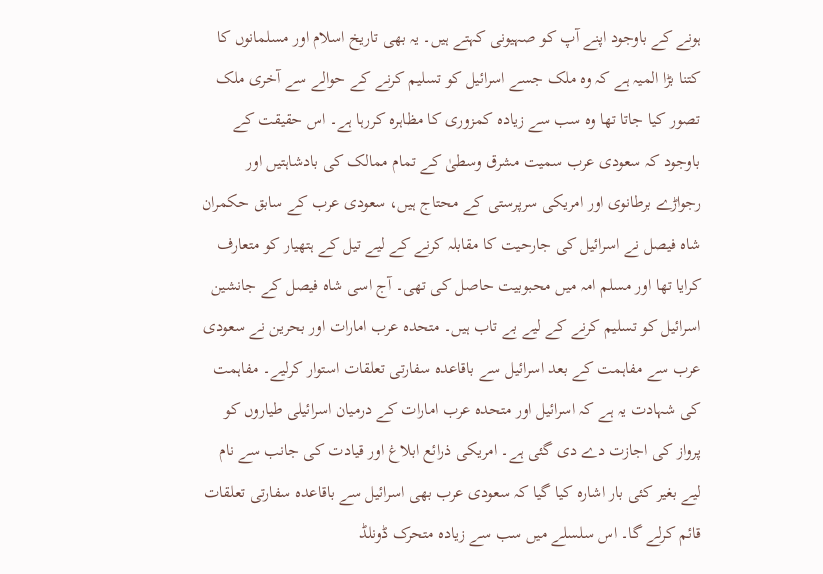ہونے کے باوجود اپنے آپ کو صہیونی کہتے ہیں۔ یہ بھی تاریخ اسلام اور مسلمانوں کا کتنا بڑا المیہ ہے کہ وہ ملک جسے اسرائیل کو تسلیم کرنے کے حوالے سے آخری ملک تصور کیا جاتا تھا وہ سب سے زیادہ کمزوری کا مظاہرہ کررہا ہے۔ اس حقیقت کے باوجود کہ سعودی عرب سمیت مشرق وسطیٰ کے تمام ممالک کی بادشاہتیں اور رجواڑے برطانوی اور امریکی سرپرستی کے محتاج ہیں، سعودی عرب کے سابق حکمران شاہ فیصل نے اسرائیل کی جارحیت کا مقابلہ کرنے کے لیے تیل کے ہتھیار کو متعارف کرایا تھا اور مسلم امہ میں محبوبیت حاصل کی تھی۔ آج اسی شاہ فیصل کے جانشین اسرائیل کو تسلیم کرنے کے لیے بے تاب ہیں۔ متحدہ عرب امارات اور بحرین نے سعودی عرب سے مفاہمت کے بعد اسرائیل سے باقاعدہ سفارتی تعلقات استوار کرلیے۔ مفاہمت کی شہادت یہ ہے کہ اسرائیل اور متحدہ عرب امارات کے درمیان اسرائیلی طیاروں کو پرواز کی اجازت دے دی گئی ہے۔ امریکی ذرائع ابلاغ اور قیادت کی جانب سے نام لیے بغیر کئی بار اشارہ کیا گیا کہ سعودی عرب بھی اسرائیل سے باقاعدہ سفارتی تعلقات قائم کرلے گا۔ اس سلسلے میں سب سے زیادہ متحرک ڈونلڈ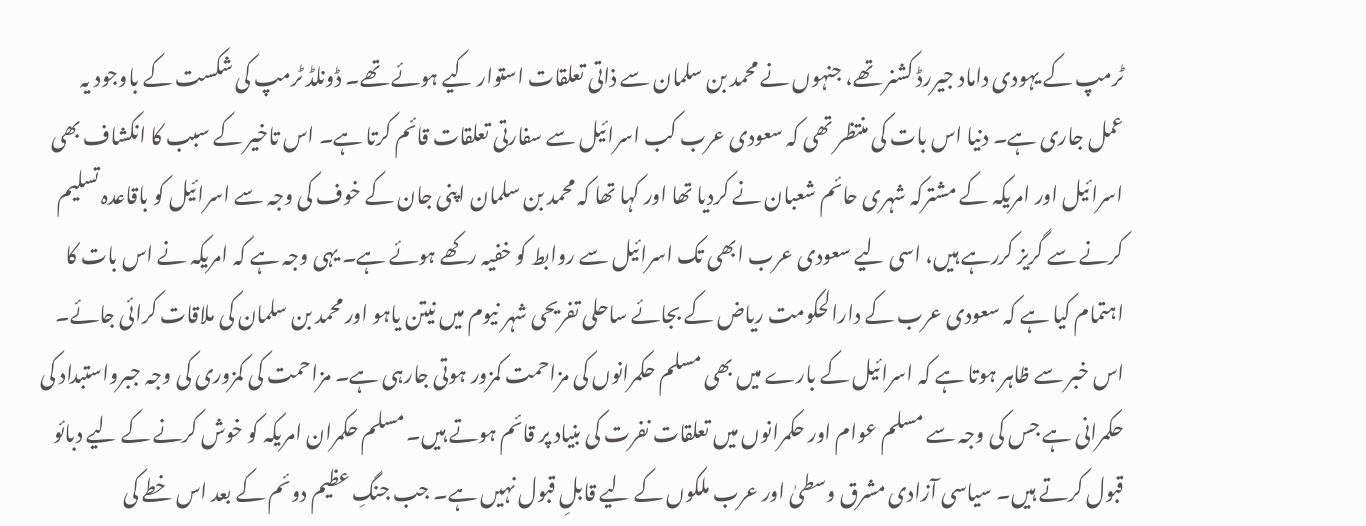ٹرمپ کے یہودی داماد جیررڈ کشنر تھے، جنہوں نے محمد بن سلمان سے ذاتی تعلقات استوار کیے ہوئے تھے۔ ڈونلڈ ٹرمپ کی شکست کے باوجود یہ عمل جاری ہے۔ دنیا اس بات کی منتظر تھی کہ سعودی عرب کب اسرائیل سے سفارتی تعلقات قائم کرتا ہے۔ اس تاخیر کے سبب کا انکشاف بھی اسرائیل اور امریکہ کے مشترکہ شہری حائم شعبان نے کردیا تھا اور کہا تھا کہ محمد بن سلمان اپنی جان کے خوف کی وجہ سے اسرائیل کو باقاعدہ تسلیم کرنے سے گریز کررہے ہیں، اسی لیے سعودی عرب ابھی تک اسرائیل سے روابط کو خفیہ رکھے ہوئے ہے۔ یہی وجہ ہے کہ امریکہ نے اس بات کا اہتمام کیا ہے کہ سعودی عرب کے دارالحکومت ریاض کے بجائے ساحلی تفریحی شہر نیوم میں نیتن یاہو اور محمد بن سلمان کی ملاقات کرائی جائے۔ اس خبر سے ظاہر ہوتا ہے کہ اسرائیل کے بارے میں بھی مسلم حکمرانوں کی مزاحمت کمزور ہوتی جارہی ہے۔ مزاحمت کی کمزوری کی وجہ جبرواستبداد کی حکمرانی ہے جس کی وجہ سے مسلم عوام اور حکمرانوں میں تعلقات نفرت کی بنیاد پر قائم ہوتے ہیں۔ مسلم حکمران امریکہ کو خوش کرنے کے لیے دبائو قبول کرتے ہیں۔ سیاسی آزادی مشرق وسطیٰ اور عرب ملکوں کے لیے قابلِ قبول نہیں ہے۔ جب جنگِ عظیم دوئم کے بعد اس خطے کی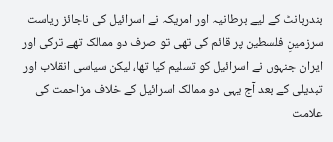بندربانٹ کے لیے برطانیہ اور امریکہ نے اسرائیل کی ناجائز ریاست سرزمینِ فلسطین پر قائم کی تھی تو صرف دو ممالک تھے ترکی اور ایران جنہوں نے اسرائیل کو تسلیم کیا تھا، لیکن سیاسی انقلاب اور تبدیلی کے بعد آج یہی دو ممالک اسرائیل کے خلاف مزاحمت کی علامت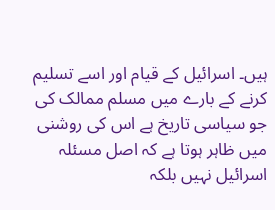ہیں۔ اسرائیل کے قیام اور اسے تسلیم کرنے کے بارے میں مسلم ممالک کی جو سیاسی تاریخ ہے اس کی روشنی میں ظاہر ہوتا ہے کہ اصل مسئلہ اسرائیل نہیں بلکہ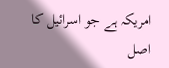امریکہ ہے جو اسرائیل کا اصل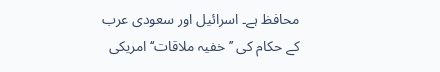محافظ ہے۔ اسرائیل اور سعودی عرب کے حکام کی ’’خفیہ ملاقات‘‘ امریکی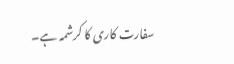سفارت کاری کا کرشمہ ہے۔